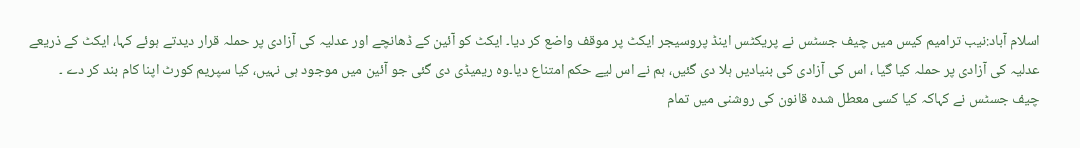اسلام آباد:نیب ترامیم کیس میں چیف جسٹس نے پریکٹس اینڈ پروسیجر ایکٹ پر موقف واضع کر دیا۔ ایکٹ کو آئین کے ڈھانچے اور عدلیہ کی آزادی پر حملہ قرار دیدتے ہوئے کہا، ایکٹ کے ذریعے عدلیہ کی آزادی پر حملہ کیا گیا ، اس کی آزادی کی بنیادیں ہلا دی گئیں، ہم نے اس لیے حکم امتناع دیا۔وہ ریمیڈی دی گئی جو آئین میں موجود ہی نہیں، کیا سپریم کورٹ اپنا کام بند کر دے ۔
چیف جسٹس نے کہاکہ کیا کسی معطل شدہ قانون کی روشنی میں تمام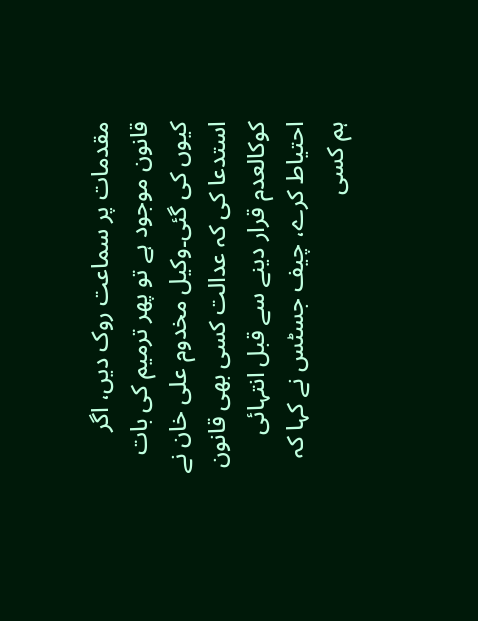مقدمات پر سماعت روک دیں، اگر قانون موجود ہے تو پھر ترمیم کی بات کیوں کی گئی۔وکیل مخدوم علی خان نے استدعا کی کہ عدالت کسی بھی قانون کوکالعدم قرار دینے سے قبل انتہائی احتیاط کرے، چیف جسٹس نے کہا کہ ہم کسی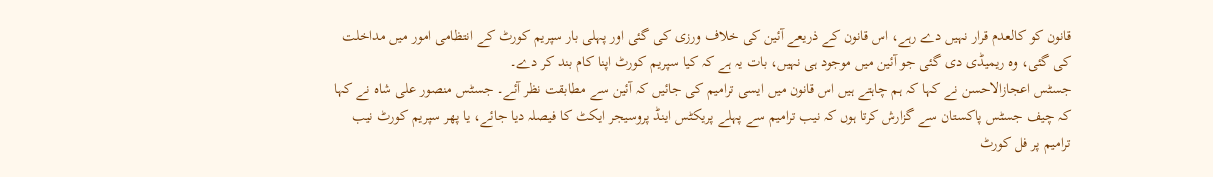قانون کو کالعدم قرار نہیں دے رہے، اس قانون کے ذریعے آئین کی خلاف ورزی کی گئی اور پہلی بار سپریم کورٹ کے انتظامی امور میں مداخلت کی گئی، وہ ریمیڈی دی گئی جو آئین میں موجود ہی نہیں، بات یہ ہے کہ کیا سپریم کورٹ اپنا کام بند کر دے۔
جسٹس اعجازالاحسن نے کہا کہ ہم چاہتے ہیں اس قانون میں ایسی ترامیم کی جائیں کہ آئین سے مطابقت نظر آئے۔ جسٹس منصور علی شاہ نے کہا کہ چیف جسٹس پاکستان سے گزارش کرتا ہوں کہ نیب ترامیم سے پہلے پریکٹس اینڈ پروسیجر ایکٹ کا فیصلہ دیا جائے، یا پھر سپریم کورٹ نیب ترامیم پر فل کورٹ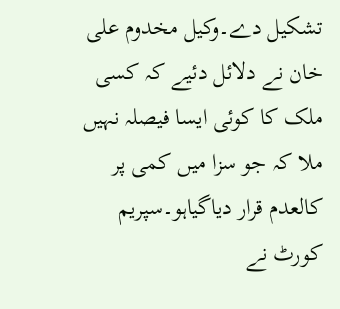تشکیل دے۔وکیل مخدوم علی خان نے دلائل دئیے کہ کسی ملک کا کوئی ایسا فیصلہ نہیں ملا کہ جو سزا میں کمی پر کالعدم قرار دیاگیاہو۔سپریم کورٹ نے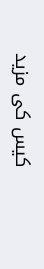کیس کی مزید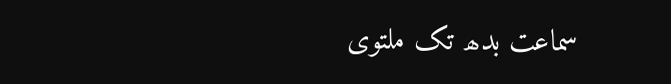سماعت بدھ تک ملتوی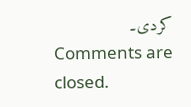کردی۔
Comments are closed.